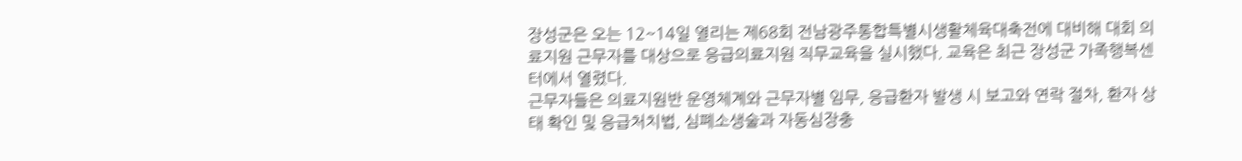장성군은 오는 12~14일 열리는 제68회 전남광주통합특별시생활체육대축전에 대비해 대회 의료지원 근무자를 대상으로 응급의료지원 직무교육을 실시했다. 교육은 최근 장성군 가족행복센터에서 열렸다.
근무자들은 의료지원반 운영체계와 근무자별 임무, 응급환자 발생 시 보고와 연락 절차, 환자 상태 확인 및 응급처치법, 심폐소생술과 자동심장충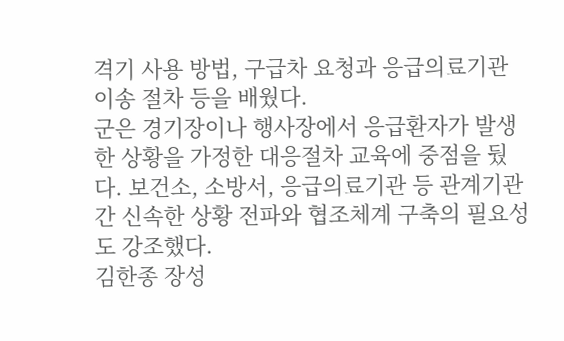격기 사용 방법, 구급차 요청과 응급의료기관 이송 절차 등을 배웠다.
군은 경기장이나 행사장에서 응급환자가 발생한 상황을 가정한 대응절차 교육에 중점을 뒀다. 보건소, 소방서, 응급의료기관 등 관계기관 간 신속한 상황 전파와 협조체계 구축의 필요성도 강조했다.
김한종 장성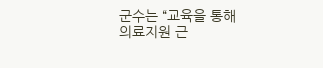군수는 “교육을 통해 의료지원 근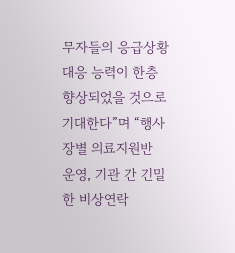무자들의 응급상황 대응 능력이 한층 향상되었을 것으로 기대한다”며 “행사장별 의료지원반 운영, 기관 간 긴밀한 비상연락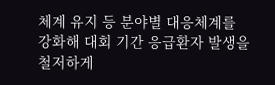체계 유지 등 분야별 대응체계를 강화해 대회 기간 응급환자 발생을 철저하게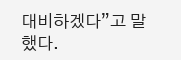대비하겠다”고 말했다.